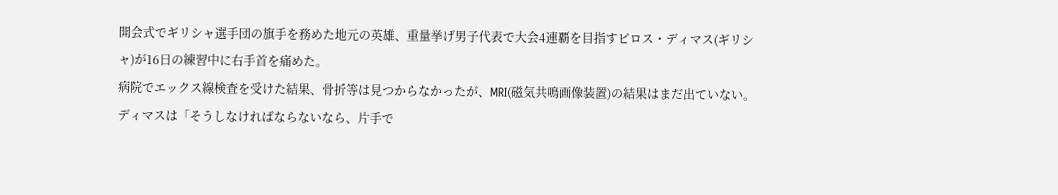開会式でギリシャ選手団の旗手を務めた地元の英雄、重量挙げ男子代表で大会4連覇を目指すピロス・ディマス(ギリシャ)が16日の練習中に右手首を痛めた。
病院でエックス線検査を受けた結果、骨折等は見つからなかったが、MRI(磁気共鳴画像装置)の結果はまだ出ていない。
ディマスは「そうしなければならないなら、片手で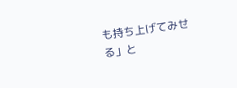も持ち上げてみせる」と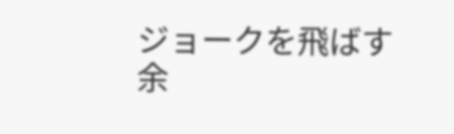ジョークを飛ばす余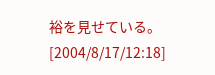裕を見せている。
[2004/8/17/12:18]